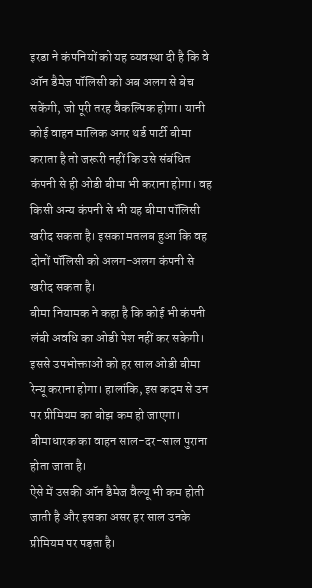इरडा ने कंपनियों को यह व्यवस्था दी है कि वे ऑन डैमेज पॉलिसी को अब अलग से बेच सकेंगी, जो पूरी तरह वैकल्पिक होगा। यानी कोई वाहन मालिक अगर थर्ड पार्टी बीमा कराता है तो जरूरी नहीं कि उसे संबंधित कंपनी से ही ओडी बीमा भी कराना होगा। वह किसी अन्य कंपनी से भी यह बीमा पॉलिसी खरीद सकता है। इसका मतलब हुआ कि वह दोनों पॉलिसी को अलग-अलग कंपनी से खरीद सकता है।
बीमा नियामक ने कहा है कि कोई भी कंपनी लंबी अवधि का ओडी पेश नहीं कर सकेगी। इससे उपभोक्ताओं को हर साल ओडी बीमा रेन्यू कराना होगा। हालांकि, इस कदम से उन पर प्रीमियम का बोझ कम हो जाएगा। बीमाधारक का वाहन साल-दर-साल पुराना होता जाता है।
ऐसे में उसकी ऑन डैमेज वैल्यू भी कम होती जाती है और इसका असर हर साल उनके प्रीमियम पर पड़ता है।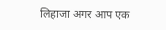लिहाजा अगर आप एक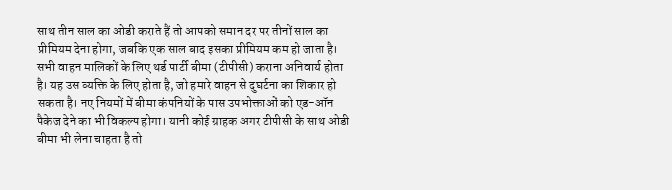साथ तीन साल का ओडी कराते हैं तो आपको समान दर पर तीनों साल का प्रीमियम देना होगा, जबकि एक साल बाद इसका प्रीमियम कम हो जाता है।
सभी वाहन मालिकों के लिए थर्ड पार्टी बीमा (टीपीसी) कराना अनिवार्य होता है। यह उस व्यक्ति के लिए होता है, जो हमारे वाहन से दुघर्टना का शिकार हो सकता है। नए नियमों में बीमा कंपनियों के पास उपभोक्ताओं को एड-ऑन पैकेज देने का भी विकल्प होगा। यानी कोई ग्राहक अगर टीपीसी के साथ ओडी बीमा भी लेना चाहता है तो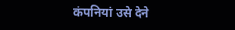कंपनियां उसे देने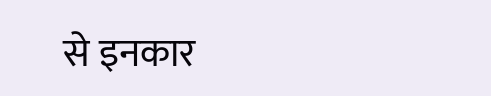से इनकार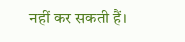नहीं कर सकती हैं।